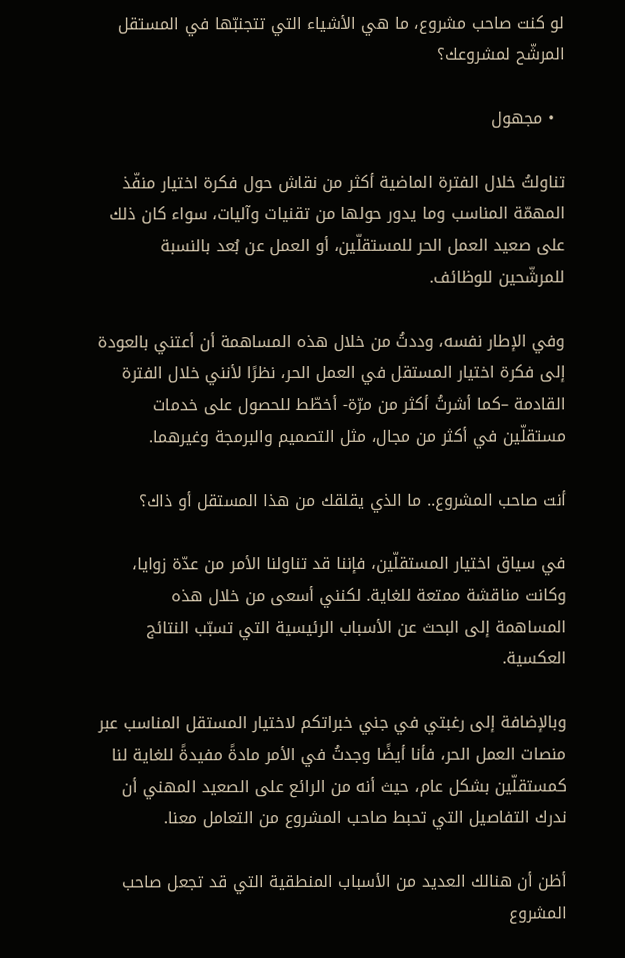لو كنت صاحب مشروع، ما هي الأشياء التي تتجنبّها في المستقل المرشّح لمشروعك؟

  • مجهول

تناولتُ خلال الفترة الماضية أكثر من نقاش حول فكرة اختيار منفّذ المهمّة المناسب وما يدور حولها من تقنيات وآليات، سواء كان ذلك على صعيد العمل الحر للمستقلّين، أو العمل عن بُعد بالنسبة للمرشّحين للوظائف.

وفي الإطار نفسه، وددتُ من خلال هذه المساهمة أن أعتني بالعودة إلى فكرة اختيار المستقل في العمل الحر، نظرًا لأنني خلال الفترة القادمة –كما أشرتُ أكثر من مرّة- أخطّط للحصول على خدمات مستقلّين في أكثر من مجال، مثل التصميم والبرمجة وغيرهما.

أنت صاحب المشروع.. ما الذي يقلقك من هذا المستقل أو ذاك؟

في سياق اختيار المستقلّين، فإننا قد تناولنا الأمر من عدّة زوايا، وكانت مناقشة ممتعة للغاية. لكنني أسعى من خلال هذه المساهمة إلى البحث عن الأسباب الرئيسية التي تسبّب النتائج العكسية.

وبالإضافة إلى رغبتي في جني خبراتكم لاختيار المستقل المناسب عبر منصات العمل الحر، فأنا أيضًا وجدتُ في الأمر مادةً مفيدةً للغاية لنا كمستقلّين بشكل عام، حيث أنه من الرائع على الصعيد المهني أن ندرك التفاصيل التي تحبط صاحب المشروع من التعامل معنا.

أظن أن هنالك العديد من الأسباب المنطقية التي قد تجعل صاحب المشروع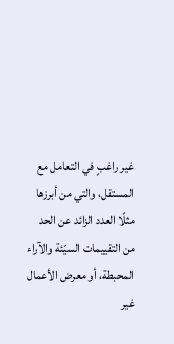غير راغبٍ في التعامل مع المستقل، والتي من أبرزها مثلًا العدد الزائد عن الحد من التقييمات السيّئة والآراء المحبطة، أو معرض الأعمال غير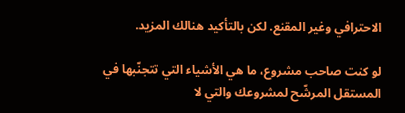الاحترافي وغير المقنع. لكن بالتأكيد هنالك المزيد.

لو كنت صاحب مشروع، ما هي الأشياء التي تتجنّبها في المستقل المرشّح لمشروعك والتي لا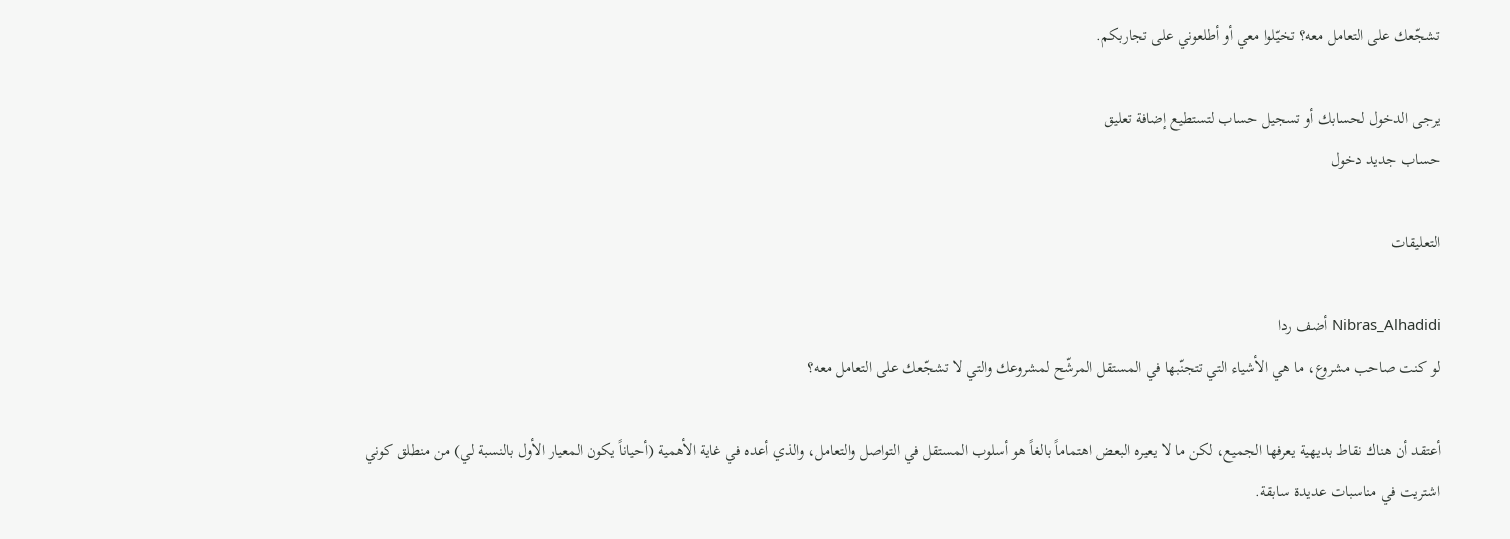تشجّعك على التعامل معه؟ تخيّلوا معي أو أطلعوني على تجاربكم.

يرجى الدخول لحسابك أو تسجيل حساب لتستطيع إضافة تعليق
حساب جديد دخول

التعليقات

Nibras_Alhadidi أضف ردا
لو كنت صاحب مشروع، ما هي الأشياء التي تتجنّبها في المستقل المرشّح لمشروعك والتي لا تشجّعك على التعامل معه؟

أعتقد أن هناك نقاط بديهية يعرفها الجميع، لكن ما لا يعيره البعض اهتماماً بالغاً هو أسلوب المستقل في التواصل والتعامل، والذي أعده في غاية الأهمية (أحياناً يكون المعيار الأول بالنسبة لي) من منطلق كوني اشتريت في مناسبات عديدة سابقة.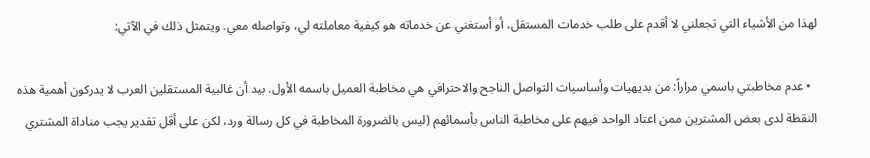لهذا من الأشياء التي تجعلني لا أقدم على طلب خدمات المستقل، أو أستغني عن خدماته هو كيفية معاملته لي، وتواصله معي. ويتمثل ذلك في الآتي:

  • عدم مخاطبتي باسمي مراراً: من بديهيات وأساسيات التواصل الناجح والاحترافي هي مخاطبة العميل باسمه الأول. بيد أن غالبية المستقلين العرب لا يدركون أهمية هذه النقطة لدى بعض المشترين ممن اعتاد الواحد فيهم على مخاطبة الناس بأسمائهم (ليس بالضرورة المخاطبة في كل رسالة ورد، لكن على أقل تقدير يجب مناداة المشتري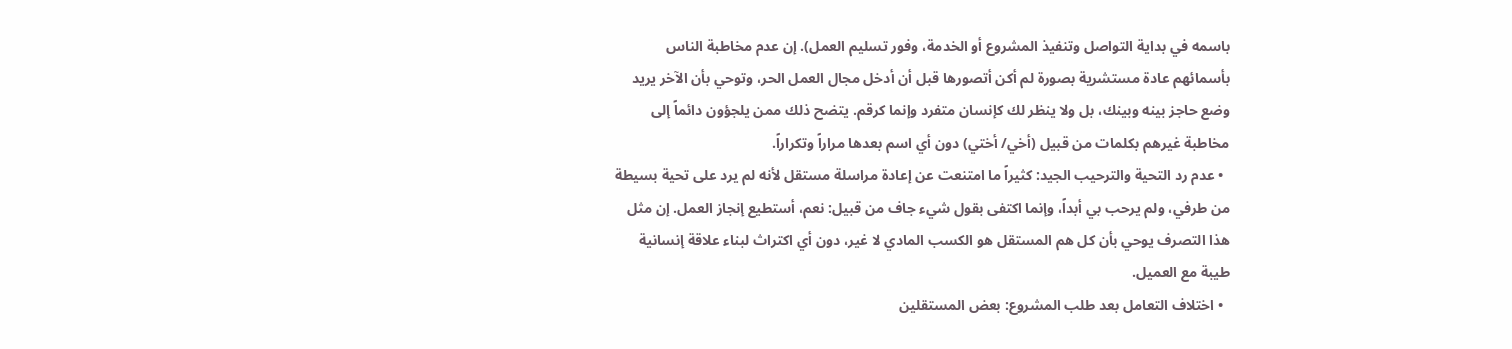باسمه في بداية التواصل وتنفيذ المشروع أو الخدمة، وفور تسليم العمل). إن عدم مخاطبة الناس بأسمائهم عادة مستشرية بصورة لم أكن أتصورها قبل أن أدخل مجال العمل الحر، وتوحي بأن الآخر يريد وضع حاجز بينه وبينك، بل ولا ينظر لك كإنسان متفرد وإنما كرقم. يتضح ذلك ممن يلجؤون دائماً إلى مخاطبة غيرهم بكلمات من قبيل (أخي/ أختي) دون أي اسم بعدها مراراً وتكراراً.
  • عدم رد التحية والترحيب الجيد: كثيراً ما امتنعت عن إعادة مراسلة مستقل لأنه لم يرد على تحية بسيطة من طرفي، ولم يرحب بي أبداً، وإنما اكتفى بقول شيء جاف من قبيل: نعم، أستطيع إنجاز العمل. إن مثل هذا التصرف يوحي بأن كل هم المستقل هو الكسب المادي لا غير، دون أي اكتراث لبناء علاقة إنسانية طيبة مع العميل.
  • اختلاف التعامل بعد طلب المشروع: بعض المستقلين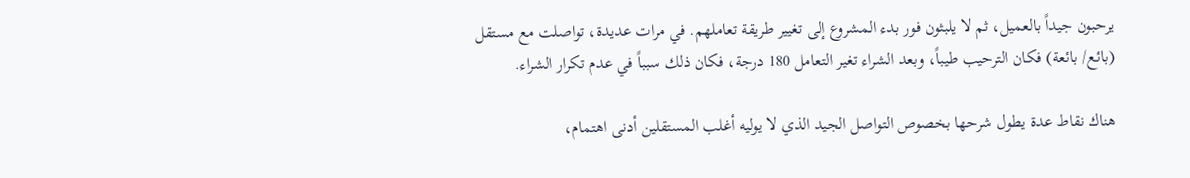يرحبون جيداً بالعميل، ثم لا يلبثون فور بدء المشروع إلى تغيير طريقة تعاملهم. في مرات عديدة، تواصلت مع مستقل (بائع/ بائعة) فكان الترحيب طيباً، وبعد الشراء تغير التعامل 180 درجة، فكان ذلك سبباً في عدم تكرار الشراء.

هناك نقاط عدة يطول شرحها بخصوص التواصل الجيد الذي لا يوليه أغلب المستقلين أدنى اهتمام،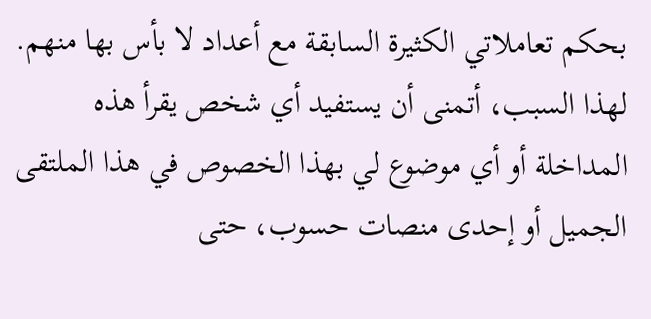بحكم تعاملاتي الكثيرة السابقة مع أعداد لا بأس بها منهم. لهذا السبب، أتمنى أن يستفيد أي شخص يقرأ هذه المداخلة أو أي موضوع لي بهذا الخصوص في هذا الملتقى الجميل أو إحدى منصات حسوب، حتى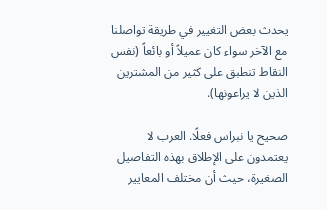يحدث بعض التغيير في طريقة تواصلنا مع الآخر سواء كان عميلاً أو بائعاً (نفس النقاط تنطبق على كثير من المشترين الذين لا يراعونها).

صحيح يا نبراس فعلًا. العرب لا يعتمدون على الإطلاق بهذه التفاصيل الصغيرة، حيث أن مختلف المعايير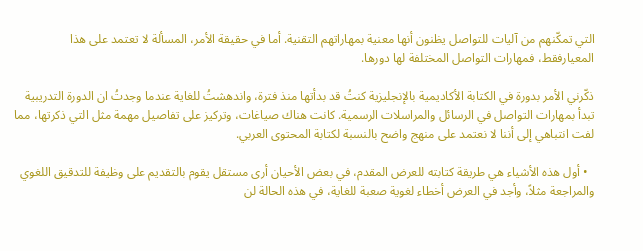التي تمكّنهم من آليات للتواصل يظنون أنها معنية بمهاراتهم التقنية. أما في حقيقة الأمر، المسألة لا تعتمد على هذا المعيارفقط، فمهارات التواصل المختلفة لها دورها.

ذكّرني الأمر بدورة في الكتابة الأكاديمية بالإنجليزية كنتُ قد بدأتها منذ فترة، واندهشتُ للغاية عندما وجدتُ ان الدورة التدريبية تبدأ بمهارات التواصل في الرسائل والمراسلات الرسمية. كانت هناك صياغات، وتركيز على تفاصيل مهمة مثل التي ذكرتها، مما لفت انتباهي إلى أننا لا نعتمد على منهج واضح بالنسبة لكتابة المحتوى العربي.

  • أول هذه الأشياء هي طريقة كتابته للعرض المقدم، في بعض الأحيان أرى مستقل يقوم بالتقديم على وظيفة للتدقيق اللغوي والمراجعة مثلاً، وأجد في العرض أخطاء لغوية صعبة للغاية، في هذه الحالة لن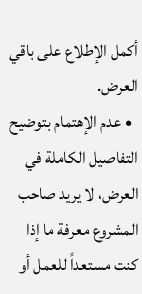أكمل الإطلاع على باقي العرض.
  • عدم الإهتمام بتوضيح التفاصيل الكاملة في العرض، لا يريد صاحب المشروع معرفة ما إذا كنت مستعداً للعمل أو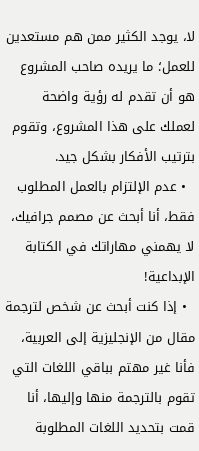لا، يوجد الكثير ممن هم مستعدين للعمل؛ ما يريده صاحب المشروع هو أن تقدم له رؤية واضحة لعملك على هذا المشروع، وتقوم بترتيب الأفكار بشكل جيد.
  • عدم الإلتزام بالعمل المطلوب فقط، أنا أبحث عن مصمم جرافيك، لا يهمني مهاراتك في الكتابة الإبداعية!
  • إذا كنت أبحث عن شخص لترجمة مقال من الإنجليزية إلى العربية، فأنا غير مهتم بباقي اللغات التي تقوم بالترجمة منها وإليها، أنا قمت بتحديد اللغات المطلوبة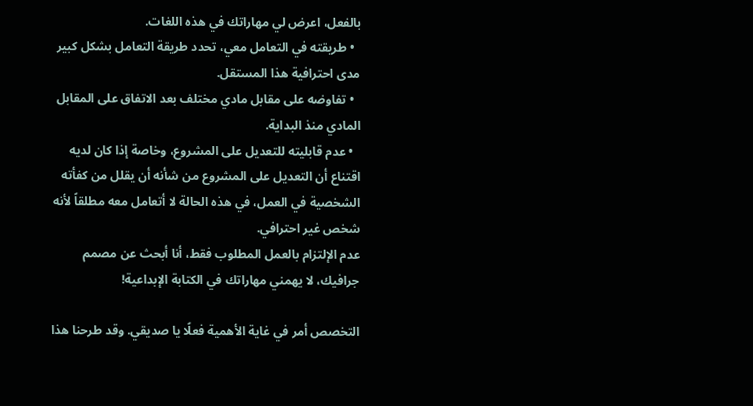بالفعل، اعرض لي مهاراتك في هذه اللغات.
  • طريقته في التعامل معي، تحدد طريقة التعامل بشكل كبير مدى احترافية هذا المستقل.
  • تفاوضه على مقابل مادي مختلف بعد الاتفاق على المقابل المادي منذ البداية.
  • عدم قابليته للتعديل على المشروع، وخاصة إذا كان لديه اقتناع أن التعديل على المشروع من شأنه أن يقلل من كفأته الشخصية في العمل، في هذه الحالة لا أتعامل معه مطلقاً لأنه شخص غير احترافي.
عدم الإلتزام بالعمل المطلوب فقط، أنا أبحث عن مصمم جرافيك، لا يهمني مهاراتك في الكتابة الإبداعية!

التخصص أمر في غاية الأهمية فعلًا يا صديقي. وقد طرحنا هذا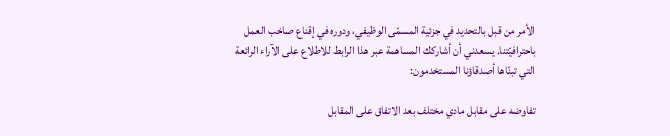الأمر من قبل بالتحديد في جزئية المسمّى الوظيفي، ودوره في إقناع صاخب العمل باحترافيّتنا. يسعدني أن أشاركك المساهمة عبر هذا الرابط للاطلاع على الآراء الرائعة التي تبنّاها أصدقاؤنا المستخدمون:

تفاوضه على مقابل مادي مختلف بعد الاتفاق على المقابل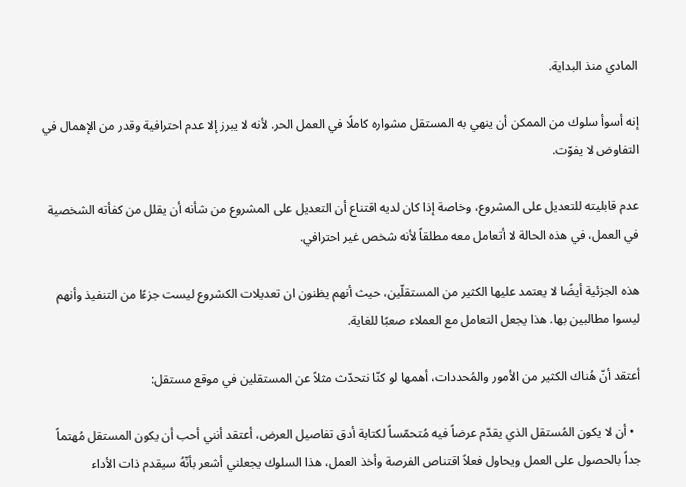المادي منذ البداية.

إنه أسوأ سلوك من الممكن أن ينهي به المستقل مشواره كاملًا في العمل الحر. لأنه لا يبرز إلا عدم احترافية وقدر من الإهمال في التفاوض لا يفوّت.

عدم قابليته للتعديل على المشروع، وخاصة إذا كان لديه اقتناع أن التعديل على المشروع من شأنه أن يقلل من كفأته الشخصية في العمل، في هذه الحالة لا أتعامل معه مطلقاً لأنه شخص غير احترافي.

هذه الجزئية أيضًا لا يعتمد عليها الكثير من المستقلّين، حيث أنهم يظنون ان تعديلات الكشروع ليست جزءًا من التنفيذ وأنهم ليسوا مطالبين بها. هذا يجعل التعامل مع العملاء صعبًا للغاية.

أعتقد أنّ هُناك الكثير من الأمور والمُحددات، أهمها لو كنّا نتحدّث مثلاً عن المستقلين في موقع مستقل:

  • أن لا يكون المُستقل الذي يقدّم عرضاً فيه مُتحمّساً لكتابة أدق تفاصيل العرض، أعتقد أنني أحب أن يكون المستقل مُهتماً جداً بالحصول على العمل ويحاول فعلاً اقتناص الفرصة وأخذ العمل، هذا السلوك يجعلني أشعر بأنّهُ سيقدم ذات الأداء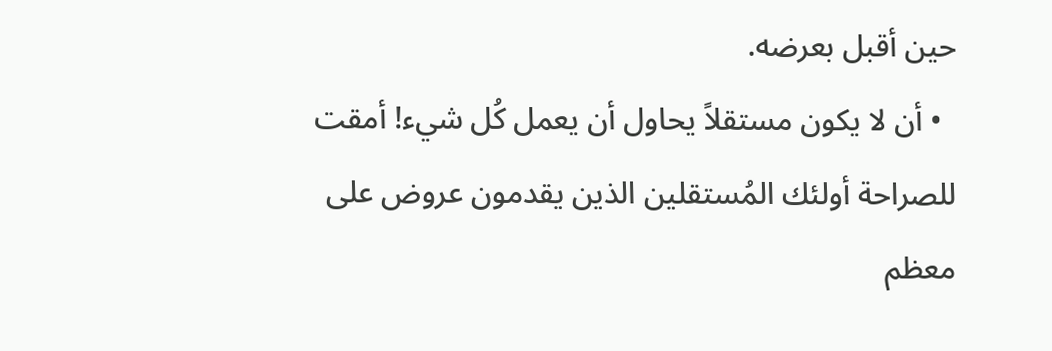حين أقبل بعرضه.
  • أن لا يكون مستقلاً يحاول أن يعمل كُل شيء! أمقت للصراحة أولئك المُستقلين الذين يقدمون عروض على معظم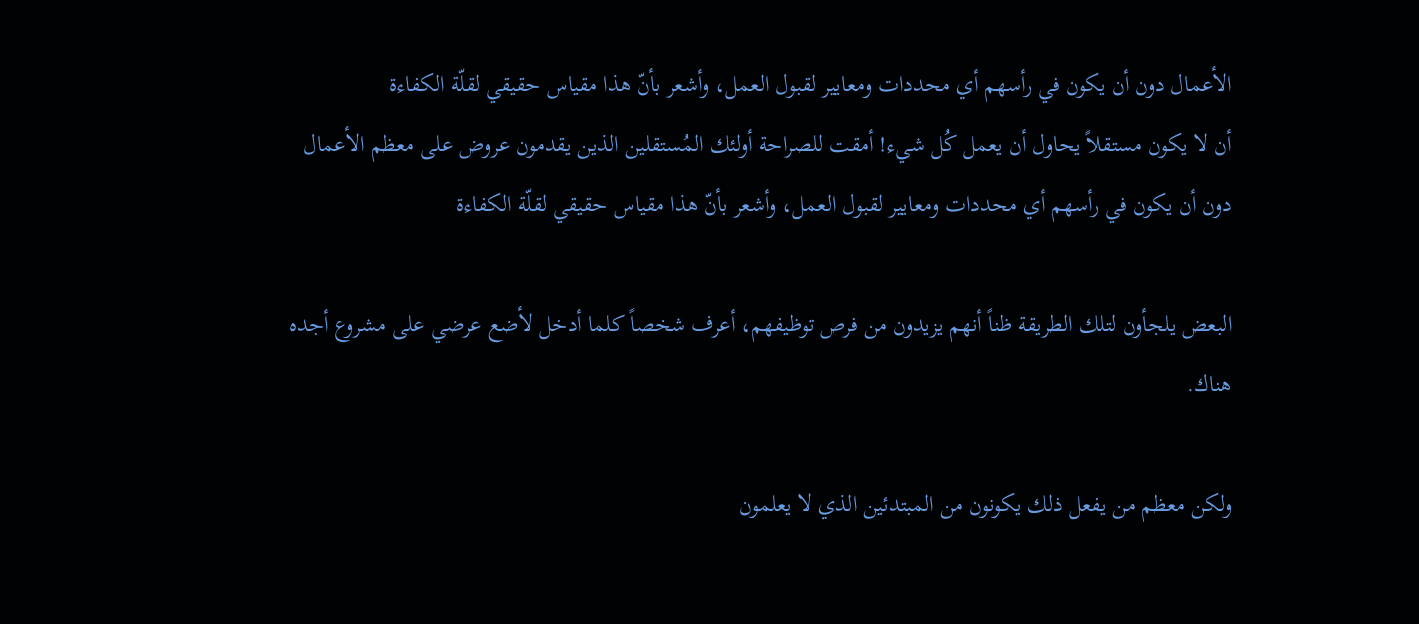الأعمال دون أن يكون في رأسهم أي محددات ومعايير لقبول العمل، وأشعر بأنّ هذا مقياس حقيقي لقلّة الكفاءة
أن لا يكون مستقلاً يحاول أن يعمل كُل شيء! أمقت للصراحة أولئك المُستقلين الذين يقدمون عروض على معظم الأعمال دون أن يكون في رأسهم أي محددات ومعايير لقبول العمل، وأشعر بأنّ هذا مقياس حقيقي لقلّة الكفاءة

البعض يلجأون لتلك الطريقة ظناً أنهم يزيدون من فرص توظيفهم، أعرف شخصاً كلما أدخل لأضع عرضي على مشروع أجده هناك.

ولكن معظم من يفعل ذلك يكونون من المبتدئين الذي لا يعلمون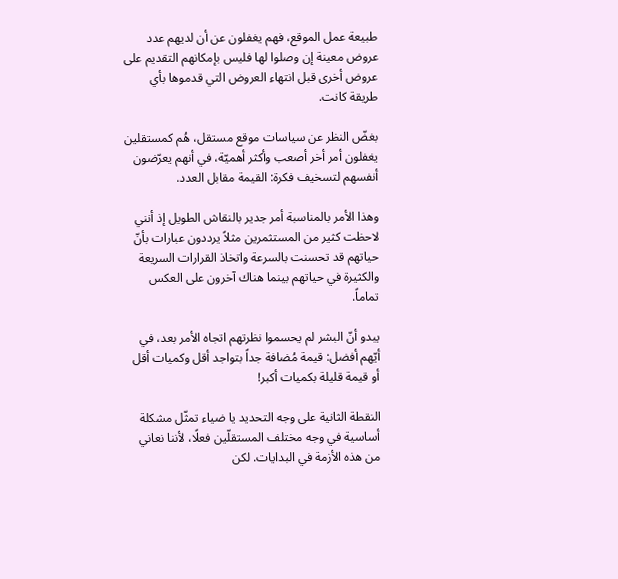طبيعة عمل الموقع، فهم يغفلون عن أن لديهم عدد عروض معينة إن وصلوا لها فليس بإمكانهم التقديم على عروض أخرى قبل انتهاء العروض التي قدموها بأي طريقة كانت.

بغضّ النظر عن سياسات موقع مستقل، هُم كمستقلين يغفلون أمر أخر أصعب وأكثر أهميّة، في أنهم يعرّضون أنفسهم لتسخيف فكرة: القيمة مقابل العدد.

وهذا الأمر بالمناسبة أمر جدير بالنقاش الطويل إذ أنني لاحظت كثير من المستثمرين مثلاً يرددون عبارات بأنّ حياتهم قد تحسنت بالسرعة واتخاذ القرارات السريعة والكثيرة في حياتهم بينما هناك آخرون على العكس تماماً.

يبدو أنّ البشر لم يحسموا نظرتهم اتجاه الأمر بعد، في أيّهم أفضل: قيمة مُضافة جداً بتواجد أقل وكميات أقل أو قيمة قليلة بكميات أكبر!

النقطة الثانية على وجه التحديد يا ضياء تمثّل مشكلة أساسية في وجه مختلف المستقلّين فعلًا، لأننا نعاني من هذه الأزمة في البدايات. لكن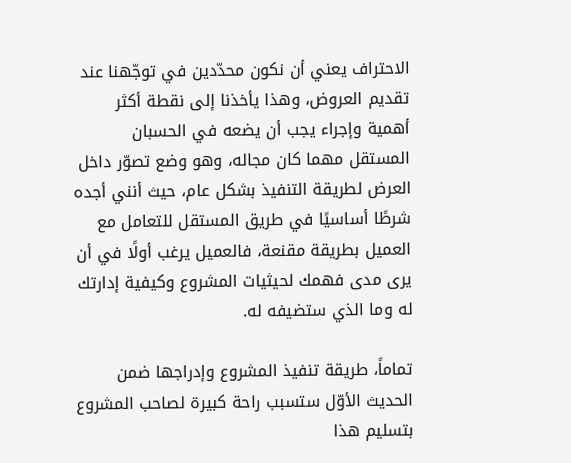الاحتراف يعني أن نكون محدّدين في توجّهنا عند تقديم العروض، وهذا يأخذنا إلى نقطة أكثر أهمية وإجراء يجب أن يضعه في الحسبان المستقل مهما كان مجاله، وهو وضع تصوّر داخل العرض لطريقة التنفيذ بشكل عام، حيث أنني أجده شرطًا أساسيًا في طريق المستقل للتعامل مع العميل بطريقة مقنعة، فالعميل يرغب أولًا في أن يرى مدى فهمك لحيثيات المشروع وكيفية إدارتك له وما الذي ستضيفه له.

تماماً، طريقة تنفيذ المشروع وإدراجها ضمن الحديث الأوّل ستسبب راحة كبيرة لصاحب المشروع بتسليم هذا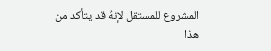المشروع للمستقل لإنهُ قد يتأكد من هذا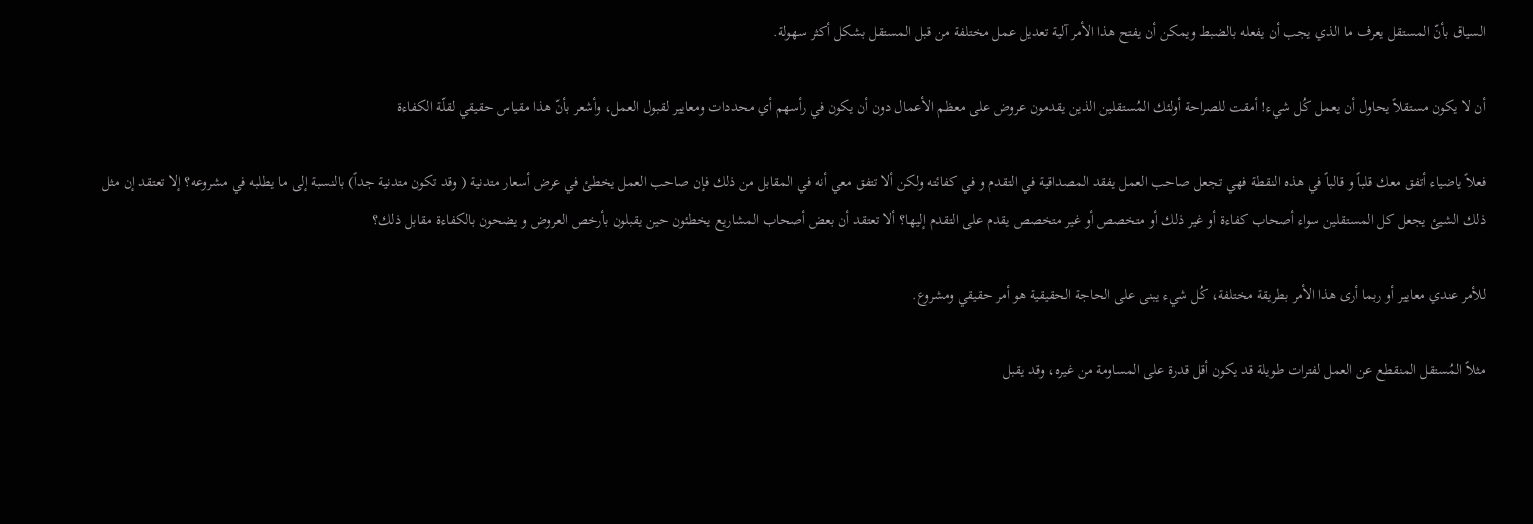السياق بأنّ المستقل يعرف ما الذي يجب أن يفعله بالضبط ويمكن أن يفتح هذا الأمر آلية تعديل عمل مختلفة من قبل المستقل بشكل أكثر سهولة.

أن لا يكون مستقلاً يحاول أن يعمل كُل شيء! أمقت للصراحة أولئك المُستقلين الذين يقدمون عروض على معظم الأعمال دون أن يكون في رأسهم أي محددات ومعايير لقبول العمل، وأشعر بأنّ هذا مقياس حقيقي لقلّة الكفاءة

فعلاً ياضياء أتفق معك قلباً و قالباً في هذه النقطة فهي تجعل صاحب العمل يفقد المصداقية في التقدم و في كفائته ولكن ألا تتفق معي أنه في المقابل من ذلك فإن صاحب العمل يخطئ في عرض أسعار متدنية ( وقد تكون متدنية جداً) بالنسبة إلى ما يطلبه في مشروعه؟ إلا تعتقد إن مثل ذلك الشيئ يجعل كل المستقلين سواء أصحاب كفاءة أو غير ذلك أو متخصص أو غير متخصص يقدم على التقدم إليها؟ ألا تعتقد أن بعض أصحاب المشاريع يخطئون حين يقبلون بأرخص العروض و يضحون بالكفاءة مقابل ذلك؟

للأمر عندي معايير أو ربما أرى هذا الأمر بطريقة مختلفة، كُل شيء يبنى على الحاجة الحقيقية هو أمر حقيقي ومشروع.

مثلاً المُستقل المنقطع عن العمل لفترات طويلة قد يكون أقل قدرة على المساومة من غيره، وقد يقبل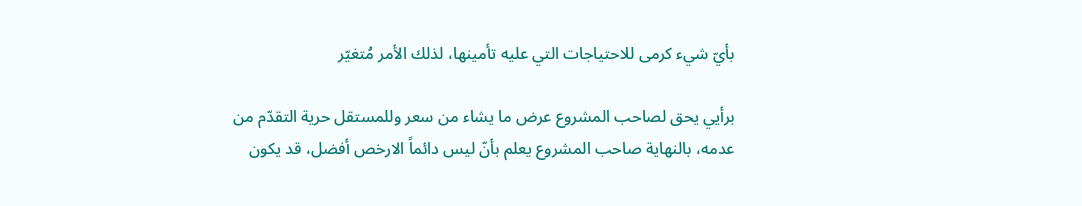بأيّ شيء كرمى للاحتياجات التي عليه تأمينها، لذلك الأمر مُتغيّر

برأيي يحق لصاحب المشروع عرض ما يشاء من سعر وللمستقل حرية التقدّم من عدمه، بالنهاية صاحب المشروع يعلم بأنّ ليس دائماً الارخص أفضل، قد يكون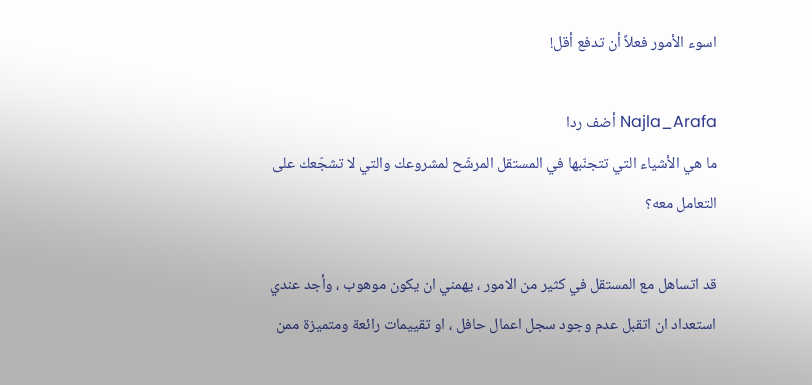اسوء الأمور فعلاً أن تدفع أقل!

Najla_Arafa أضف ردا
ما هي الأشياء التي تتجنّبها في المستقل المرشّح لمشروعك والتي لا تشجّعك على التعامل معه؟

قد اتساهل مع المستقل في كثير من الامور ، يهمني ان يكون موهوب ، وأجد عندي استعداد ان اتقبل عدم وجود سجل اعمال حافل ، او تقييمات رائعة ومتميزة ممن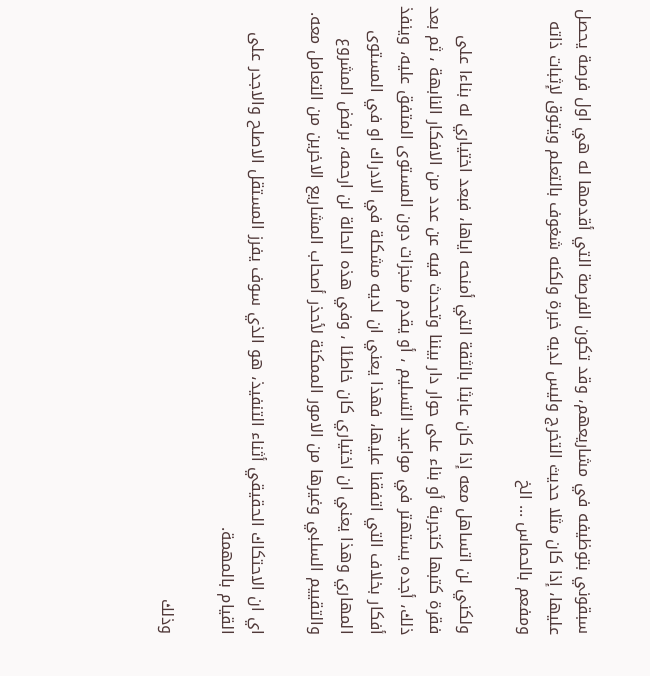سبقوني بتوظيفه في مشاريعهم، وقد تكون الفرصة التي أقدمها له هي اول فرصة يحصل عليها، إذا كان مثلا حديث التخرج وليس لديه خبرة ولكنه شغوف بالتعلم ويتوق لإثبات ذاته ومفعم بالحماس ... الخ

ولكني لن اتساهل معه إذا كان عابثا بالثقة التي أمنحه اياها، فبعد اختياري له بناءا على فقرة كتبها كتجربة أو بناء على حوار دار بيننا وتحدث فيه عن عدد من الافكار النابهة ، ثم بعد ذلك، أجده يستهتر في مواعيد التسليم ، أو يقدم منجزات دون المستوى المتفق عليه، وينفذ أفكار بخلاف التي اتفقنا عليها، فهذا يعني ان لديه مشكلة في الادراك او في المستوى المهاري وهذا يعني ان اختياري كان خاطئا ، وفي هذه الحالة لن ارحمه، برفض المشروع والتقييم السلبي وغيرها من الامور الممكنة لأحذر أصحاب المشاريع الاخرين من التعامل معه.

اي ان الاحتكاك الحقيقي أثناء التنفيذ، هو الذي سوف يفرز المستقل الاصلح والاجدر على القيام بالمهمة.

وذلك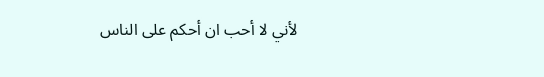لأني لا أحب ان أحكم على الناس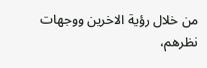من خلال رؤية الاخرين ووجهات نظرهم،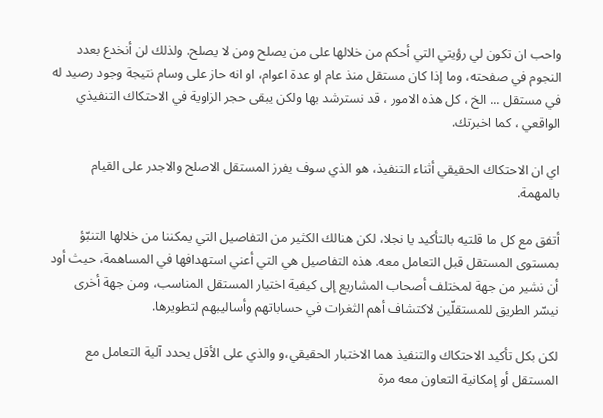واحب ان تكون لي رؤيتي التي أحكم من خلالها على من يصلح ومن لا يصلح. ولذلك لن أنخدع بعدد النجوم في صفحته، وما إذا كان مستقل منذ عام او عدة اعوام، او انه حاز على وسام نتيجة وجود رصيد له في مستقل ... الخ ، كل هذه الامور ، قد نسترشد بها ولكن يبقى حجر الزاوية في الاحتكاك التنفيذي الواقعي ، كما اخبرتك.

اي ان الاحتكاك الحقيقي أثناء التنفيذ، هو الذي سوف يفرز المستقل الاصلح والاجدر على القيام بالمهمة.

أتفق مع كل ما قلتيه بالتأكيد يا نجلا، لكن هنالك الكثير من التفاصيل التي يمكننا من خلالها التنبّؤ بمستوى المستقل قبل التعامل معه. هذه التفاصيل هي التي أعني استهدافها في المساهمة، حيث أود أن نشير من جهة لمختلف أصحاب المشاريع إلى كيفية اختيار المستقل المناسب، ومن جهة أخرى نيسّر الطريق للمستقلّين لاكتشاف أهم الثغرات في حساباتهم وأساليبهم لتطويرها.

لكن بكل تأكيد الاحتكاك والتنفيذ هما الاختبار الحقيقي،و والذي على الأقل يحدد آلية التعامل مع المستقل أو إمكانية التعاون معه مرة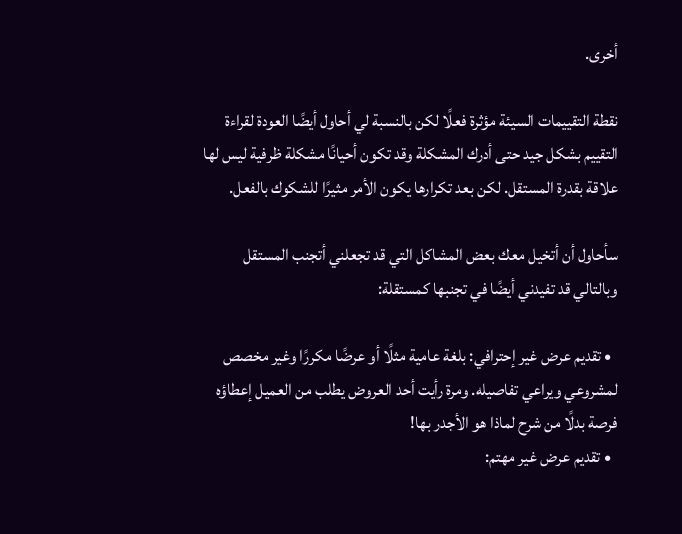أخرى.

نقطة التقييمات السيئة مؤثرة فعلًا لكن بالنسبة لي أحاول أيضًا العودة لقراءة التقييم بشكل جيد حتى أدرك المشكلة وقد تكون أحيانًا مشكلة ظرفية ليس لها علاقة بقدرة المستقل. لكن بعد تكرارها يكون الأمر مثيرًا للشكوك بالفعل.

سأحاول أن أتخيل معك بعض المشاكل التي قد تجعلني أتجنب المستقل وبالتالي قد تفيدني أيضًا في تجنبها كمستقلة:

  • تقديم عرض غير إحترافي: بلغة عامية مثلًا أو عرضًا مكررًا وغير مخصص لمشروعي ويراعي تفاصيله. ومرة رأيت أحد العروض يطلب من العميل إعطاؤه فرصة بدلًا من شرح لماذا هو الأجدر بها!
  • تقديم عرض غير مهتم: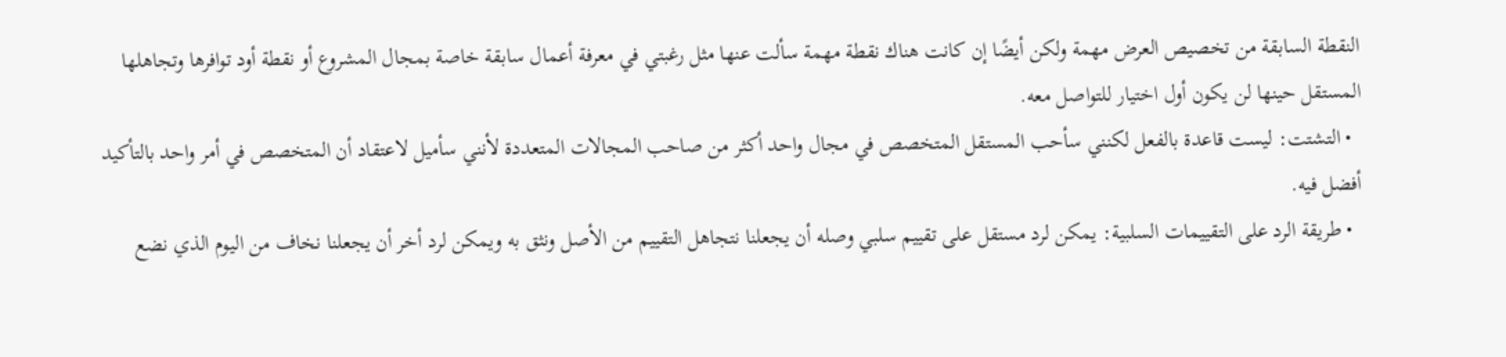النقطة السابقة من تخصيص العرض مهمة ولكن أيضًا إن كانت هناك نقطة مهمة سألت عنها مثل رغبتي في معرفة أعمال سابقة خاصة بمجال المشروع أو نقطة أود توافرها وتجاهلها المستقل حينها لن يكون أول اختيار للتواصل معه.
  • التشتت: ليست قاعدة بالفعل لكنني سأحب المستقل المتخصص في مجال واحد أكثر من صاحب المجالات المتعددة لأنني سأميل لاعتقاد أن المتخصص في أمر واحد بالتأكيد أفضل فيه.
  • طريقة الرد على التقييمات السلبية: يمكن لرد مستقل على تقييم سلبي وصله أن يجعلنا نتجاهل التقييم من الأصل ونثق به ويمكن لرد أخر أن يجعلنا نخاف من اليوم الذي نضع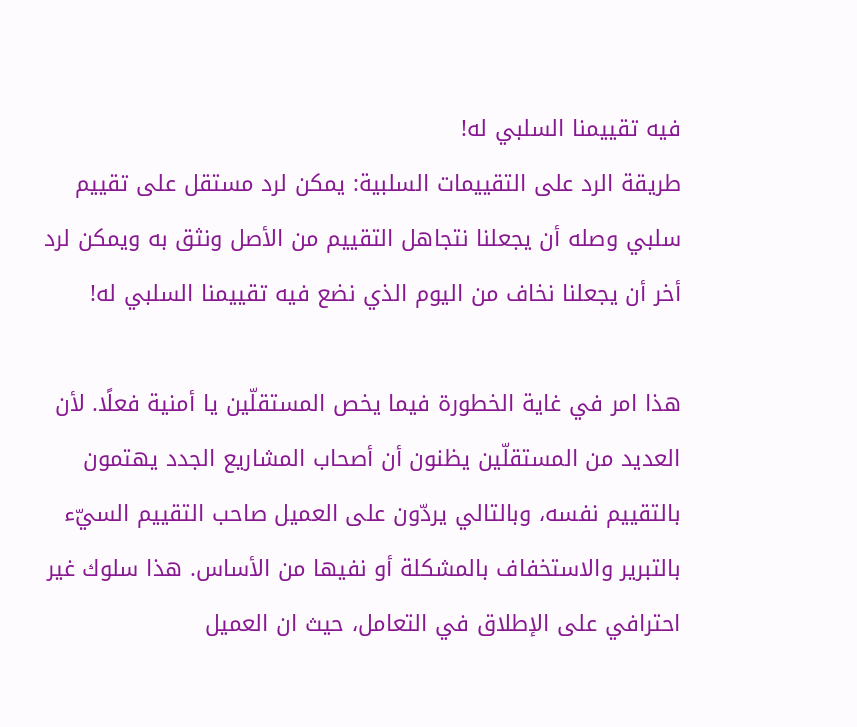فيه تقييمنا السلبي له!
طريقة الرد على التقييمات السلبية: يمكن لرد مستقل على تقييم سلبي وصله أن يجعلنا نتجاهل التقييم من الأصل ونثق به ويمكن لرد أخر أن يجعلنا نخاف من اليوم الذي نضع فيه تقييمنا السلبي له!

هذا امر في غاية الخطورة فيما يخص المستقلّين يا أمنية فعلًا. لأن العديد من المستقلّين يظنون أن أصحاب المشاريع الجدد يهتمون بالتقييم نفسه، وبالتالي يردّون على العميل صاحب التقييم السيّء بالتبرير والاستخفاف بالمشكلة أو نفيها من الأساس. هذا سلوك غير احترافي على الإطلاق في التعامل، حيث ان العميل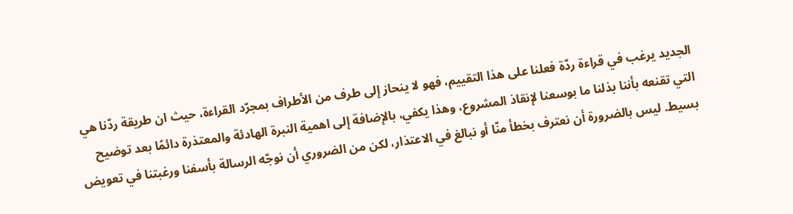الجديد يرغب في قراءة ردّة فعلنا على هذا التقييم، فهو لا ينحاز إلى طرف من الأطراف بمجرّد القراءة، حيث ان طريقة ردّنا هي التي تقنعه بأننا بذلنا ما بوسعنا لإنقاذ المشروع، وهذا يكفي، بالإضافة إلى اهمية النبرة الهادئة والمعتذرة دائمًا بعد توضيح بسيط. ليس بالضرورة أن نعترف بخطأ منّا أو نبالغ في الاعتذار، لكن من الضروري أن نوجّه الرسالة بأسفنا ورغبتنا في تعويض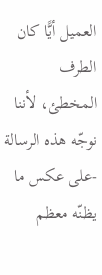العميل أيًّا كان الطرف المخطئ، لأننا نوجّه هذه الرسالة -على عكس ما يظنّه معظم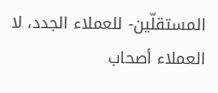المستقلّين- للعملاء الجدد، لا العملاء أصحاب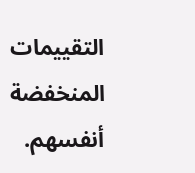التقييمات المنخفضة أنفسهم.